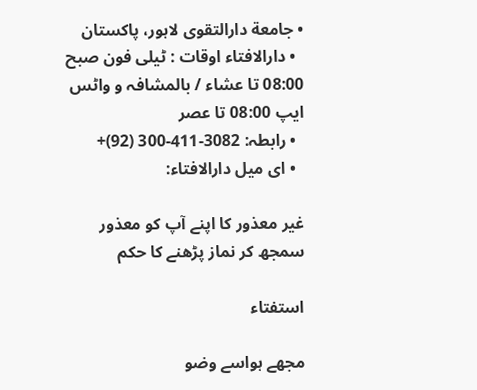• جامعة دارالتقوی لاہور، پاکستان
  • دارالافتاء اوقات : ٹیلی فون صبح 08:00 تا عشاء / بالمشافہ و واٹس ایپ 08:00 تا عصر
  • رابطہ: 3082-411-300 (92)+
  • ای میل دارالافتاء:

غیر معذور کا اپنے آپ کو معذور سمجھ کر نماز پڑھنے کا حکم

استفتاء

مجھے ہواسے وضو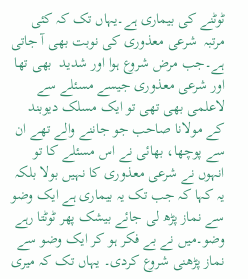ٹوٹنے کی بیماری ہے۔یہاں تک کہ کئی مرتبہ  شرعی معذوری کی نوبت بھی آ جاتی ہے۔جب مرض شروع ہوا اور شدید  بھی تھا اور شرعی معذوری جیسے مسئلے سے لاعلمی بھی تھی تو ایک مسلک دیوبند کے مولانا صاحب جو جاننے والے تھے ان سے پوچھا، بھائی نے اس مسئلے کا تو انہوں نے شرعی معذوری کا نہیں بولا بلکہ یہ کہا کہ جب تک یہ بیماری ہے ایک وضو سے نماز پڑھ لی جائے بیشک پھر ٹوٹتا رہے وضو۔میں نے بے فکر ہو کر ایک وضو سے نماز پڑھنی شروع کردی۔ یہاں تک کہ میری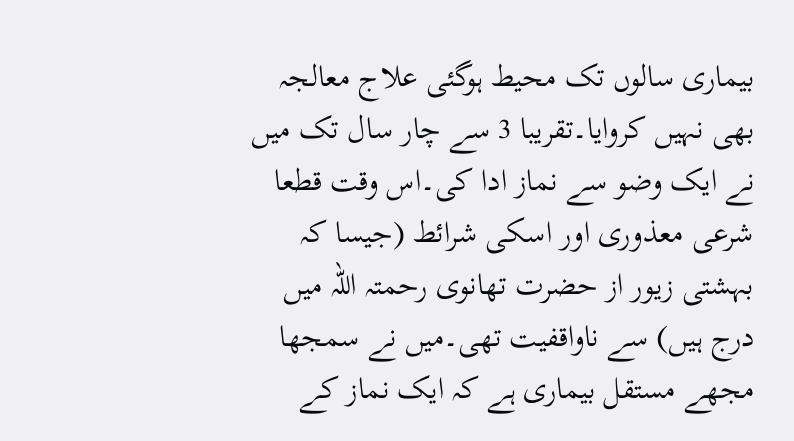بیماری سالوں تک محیط ہوگئی علاج معالجہ بھی نہیں کروایا۔تقریبا 3 سے چار سال تک میں نے ایک وضو سے نماز ادا کی۔اس وقت قطعا شرعی معذوری اور اسکی شرائط (جیسا کہ بہشتی زیور از حضرت تھانوی رحمتہ اللہ میں درج ہیں) سے ناواقفیت تھی۔میں نے سمجھا مجھے مستقل بیماری ہے کہ ایک نماز کے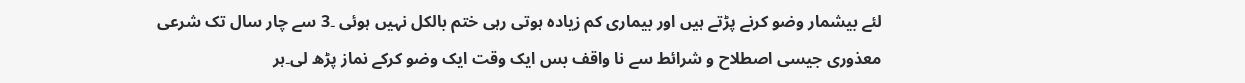لئے بیشمار وضو کرنے پڑتے ہیں اور بیماری کم زیادہ ہوتی رہی ختم بالکل نہیں ہوئی ۔3 سے چار سال تک شرعی معذوری جیسی اصطلاح و شرائط سے نا واقف بس ایک وقت ایک وضو کرکے نماز پڑھ لی۔ہر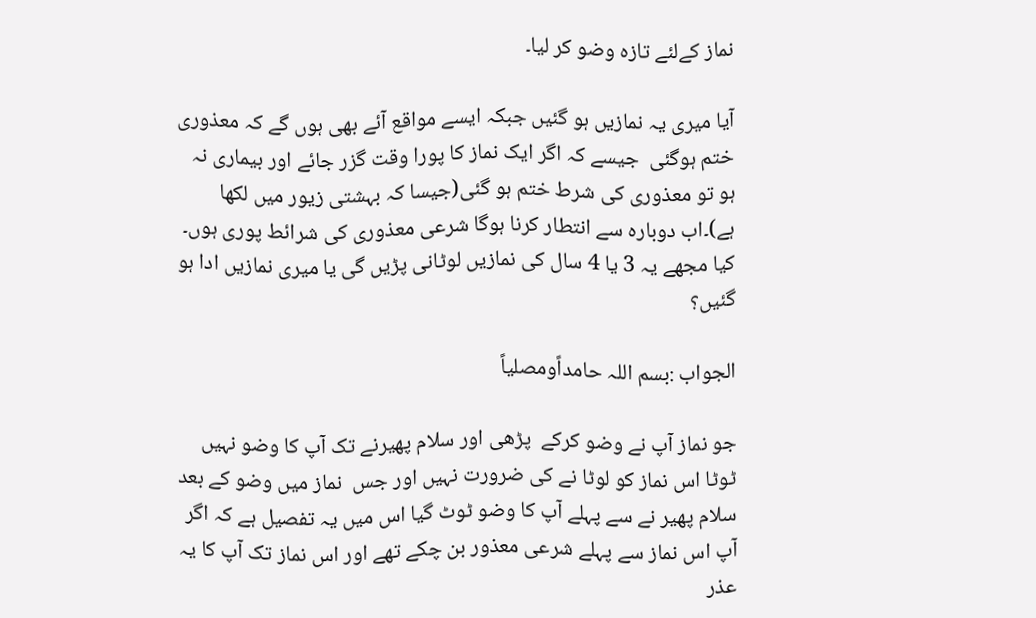نماز کےلئے تازہ وضو کر لیا۔

آیا میری یہ نمازیں ہو گئیں جبکہ ایسے مواقع آئے بھی ہوں گے کہ معذوری ختم ہوگئی  جیسے کہ اگر ایک نماز کا پورا وقت گزر جائے اور بیماری نہ ہو تو معذوری کی شرط ختم ہو گئی(جیسا کہ بہشتی زیور میں لکھا ہے)۔اب دوبارہ سے انتطار کرنا ہوگا شرعی معذوری کی شرائط پوری ہوں۔ کیا مجھے یہ 3 یا 4 سال کی نمازیں لوٹانی پڑیں گی یا میری نمازیں ادا ہو گئیں؟

الجواب :بسم اللہ حامداًومصلیاً

جو نماز آپ نے وضو کرکے  پڑھی اور سلام پھیرنے تک آپ کا وضو نہیں ٹوٹا اس نماز کو لوٹا نے کی ضرورت نہیں اور جس  نماز میں وضو کے بعد سلام پھیر نے سے پہلے آپ کا وضو ٹوٹ گیا اس میں یہ تفصیل ہے کہ اگر آپ اس نماز سے پہلے شرعی معذور بن چکے تھے اور اس نماز تک آپ کا یہ عذر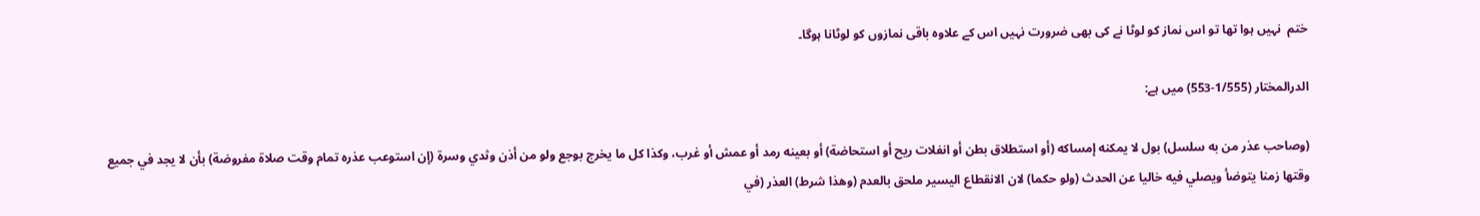ختم  نہیں ہوا تھا تو اس نماز کو لوٹا نے کی بھی ضرورت نہیں اس کے علاوہ باقی نمازوں کو لوٹانا ہوگا۔

الدرالمختار (1/555-553) میں ہے:

(وصاحب عذر من به سلسل) بول لا ‌يمكنه ‌إمساكه (أو استطلاق بطن أو انفلات ريح أو استحاضة) أو بعينه رمد أو عمش أو غرب، وكذا كل ما يخرج بوجع ولو من أذن وثدي وسرة (إن استوعب عذره تمام وقت صلاة مفروضة) بأن لا يجد في جميع وقتها زمنا يتوضأ ويصلي فيه خاليا عن الحدث (ولو حكما) لان الانقطاع اليسير ملحق بالعدم (وهذا شرط) العذر (في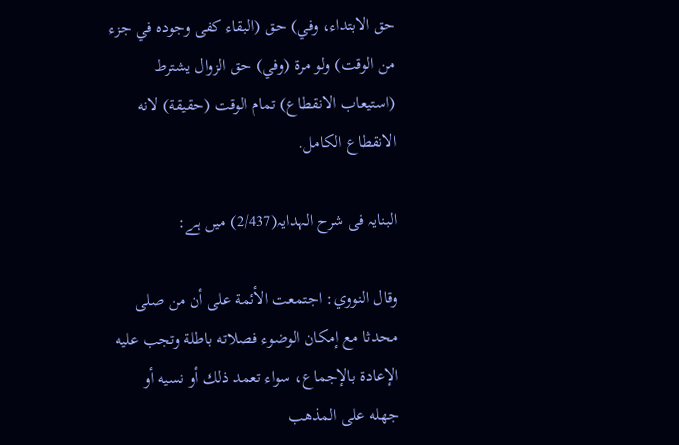حق الابتداء، وفي) حق (البقاء كفی وجوده في جزء من الوقت) ولو مرة (وفي) حق الزوال يشترط (استيعاب الانقطاع) تمام الوقت (حقيقة) لانه الانقطاع الكامل.

البنایہ فی شرح الہدایہ(2/437) میں ہے:

وقال النووي: اجتمعت الأئمة على أن من صلى محدثا مع إمكان الوضوء فصلاته باطلة وتجب عليه الإعادة بالإجماع، سواء ‌تعمد ‌ذلك أو نسيه أو جهله على المذهب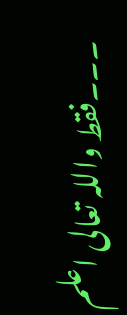۔۔۔فقط واللہ تعالی اعلم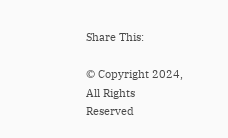Share This:

© Copyright 2024, All Rights Reserved